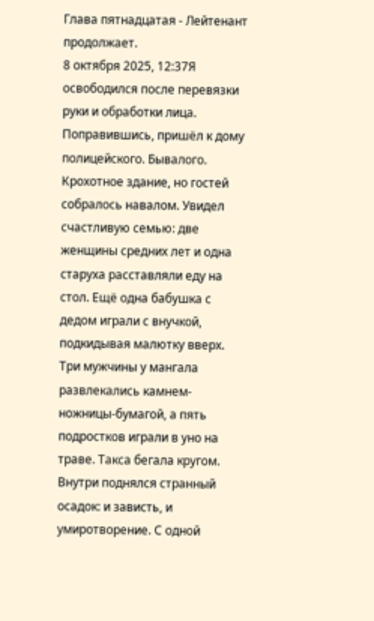Глава пятнадцатая - Лейтенант продолжает.
8 октября 2025, 12:37Я освободился после перевязки руки и обработки лица. Поправившись, пришёл к дому полицейского. Бывалого. Крохотное здание, но гостей собралось навалом. Увидел счастливую семью: две женщины средних лет и одна старуха расставляли еду на стол. Ещё одна бабушка с дедом играли с внучкой, подкидывая малютку вверх. Три мужчины у мангала развлекались камнем-ножницы-бумагой, а пять подростков играли в уно на траве. Такса бегала кругом. Внутри поднялся странный осадок: и зависть, и умиротворение. С одной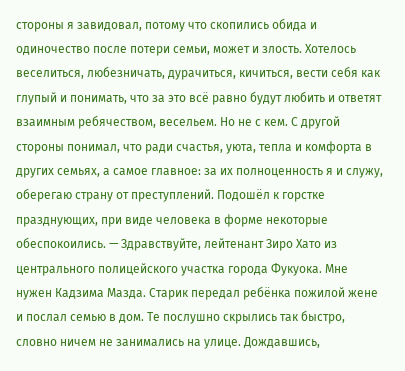стороны я завидовал, потому что скопились обида и одиночество после потери семьи, может и злость. Хотелось веселиться, любезничать, дурачиться, кичиться, вести себя как глупый и понимать, что за это всё равно будут любить и ответят взаимным ребячеством, весельем. Но не с кем. С другой стороны понимал, что ради счастья, уюта, тепла и комфорта в других семьях, а самое главное: за их полноценность я и служу, оберегаю страну от преступлений. Подошёл к горстке празднующих, при виде человека в форме некоторые обеспокоились. — Здравствуйте, лейтенант Зиро Хато из центрального полицейского участка города Фукуока. Мне нужен Кадзима Мазда. Старик передал ребёнка пожилой жене и послал семью в дом. Те послушно скрылись так быстро, словно ничем не занимались на улице. Дождавшись,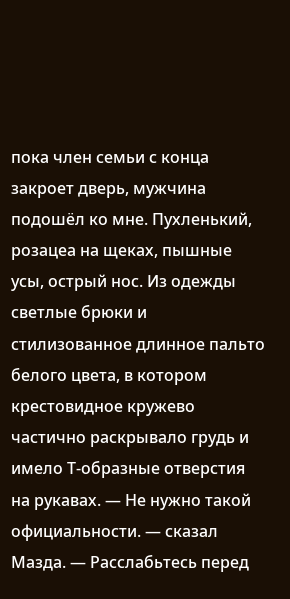пока член семьи с конца закроет дверь, мужчина подошёл ко мне. Пухленький, розацеа на щеках, пышные усы, острый нос. Из одежды светлые брюки и стилизованное длинное пальто белого цвета, в котором крестовидное кружево частично раскрывало грудь и имело Т-образные отверстия на рукавах. — Не нужно такой официальности. — сказал Мазда. — Расслабьтесь перед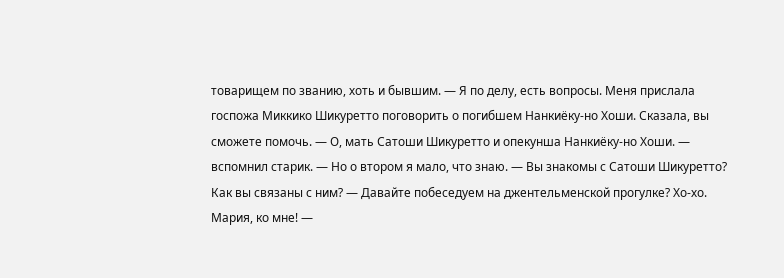товарищем по званию, хоть и бывшим. — Я по делу, есть вопросы. Меня прислала госпожа Миккико Шикуретто поговорить о погибшем Нанкиёку-но Хоши. Сказала, вы сможете помочь. — О, мать Сатоши Шикуретто и опекунша Нанкиёку-но Хоши. — вспомнил старик. — Но о втором я мало, что знаю. — Вы знакомы с Сатоши Шикуретто? Как вы связаны с ним? — Давайте побеседуем на джентельменской прогулке? Хо-хо. Мария, ко мне! —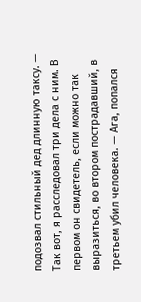подозвал стильный дед длинную таксу. — Так вот, я расследовал три дела с ним. В первом он свидетель, если можно так выразиться, во втором пострадавший, в третьем убил человека. — Ага, попался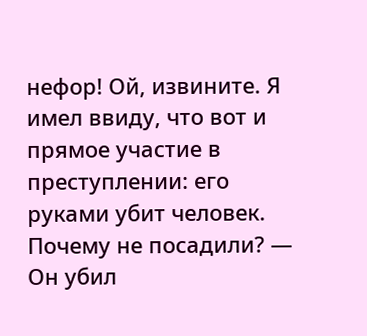нефор! Ой, извините. Я имел ввиду, что вот и прямое участие в преступлении: его руками убит человек. Почему не посадили? — Он убил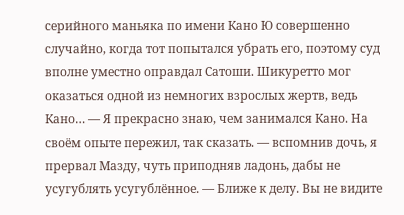серийного маньяка по имени Кано Ю совершенно случайно, когда тот попытался убрать его, поэтому суд вполне уместно оправдал Сатоши. Шикуретто мог оказаться одной из немногих взрослых жертв, ведь Кано… — Я прекрасно знаю, чем занимался Кано. На своём опыте пережил, так сказать. — вспомнив дочь, я прервал Мазду, чуть приподняв ладонь, дабы не усугублять усугублённое. — Ближе к делу. Вы не видите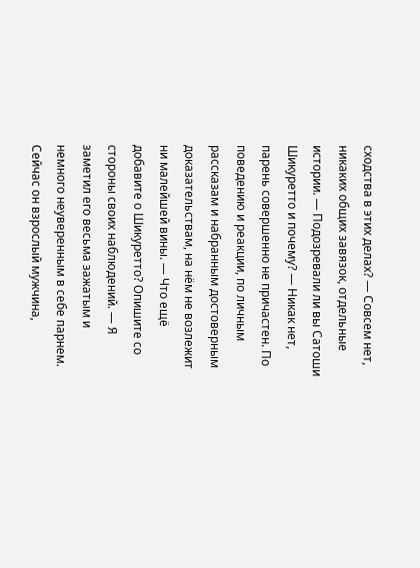сходства в этих делах? — Совсем нет, никаких общих завязок, отдельные истории. — Подозревали ли вы Сатоши Шикуретто и почему? — Никак нет, парень совершенно не причастен. По поведению и реакции, по личным рассказам и набранным достоверным доказательствам, на нём не возлежит ни малейшей вины. — Что ещё добавите о Шикуретто? Опишите со стороны своих наблюдений. — Я заметил его весьма зажатым и немного неуверенным в себе парнем. Сейчас он взрослый мужчина,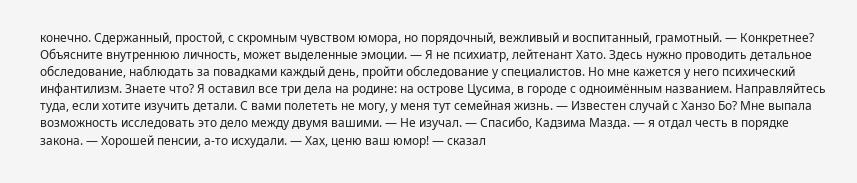конечно. Сдержанный, простой, с скромным чувством юмора, но порядочный, вежливый и воспитанный, грамотный. — Конкретнее? Объясните внутреннюю личность, может выделенные эмоции. — Я не психиатр, лейтенант Хато. Здесь нужно проводить детальное обследование, наблюдать за повадками каждый день, пройти обследование у специалистов. Но мне кажется у него психический инфантилизм. Знаете что? Я оставил все три дела на родине: на острове Цусима, в городе с одноимённым названием. Направляйтесь туда, если хотите изучить детали. С вами полететь не могу, у меня тут семейная жизнь. — Известен случай с Ханзо Бо? Мне выпала возможность исследовать это дело между двумя вашими. — Не изучал. — Спасибо, Кадзима Мазда. — я отдал честь в порядке закона. — Хорошей пенсии, а-то исхудали. — Хах, ценю ваш юмор! — сказал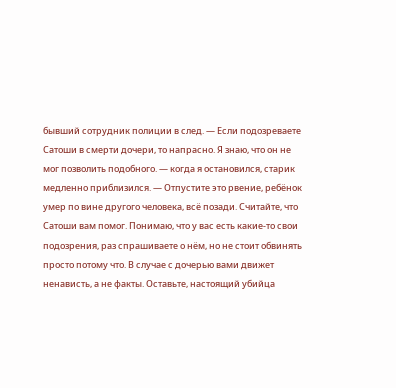бывший сотрудник полиции в след. — Если подозреваете Сатоши в смерти дочери, то напрасно. Я знаю, что он не мог позволить подобного. — когда я остановился, старик медленно приблизился. — Отпустите это рвение, ребёнок умер по вине другого человека, всё позади. Считайте, что Сатоши вам помог. Понимаю, что у вас есть какие-то свои подозрения, раз спрашиваете о нём, но не стоит обвинять просто потому что. В случае с дочерью вами движет ненависть, а не факты. Оставьте, настоящий убийца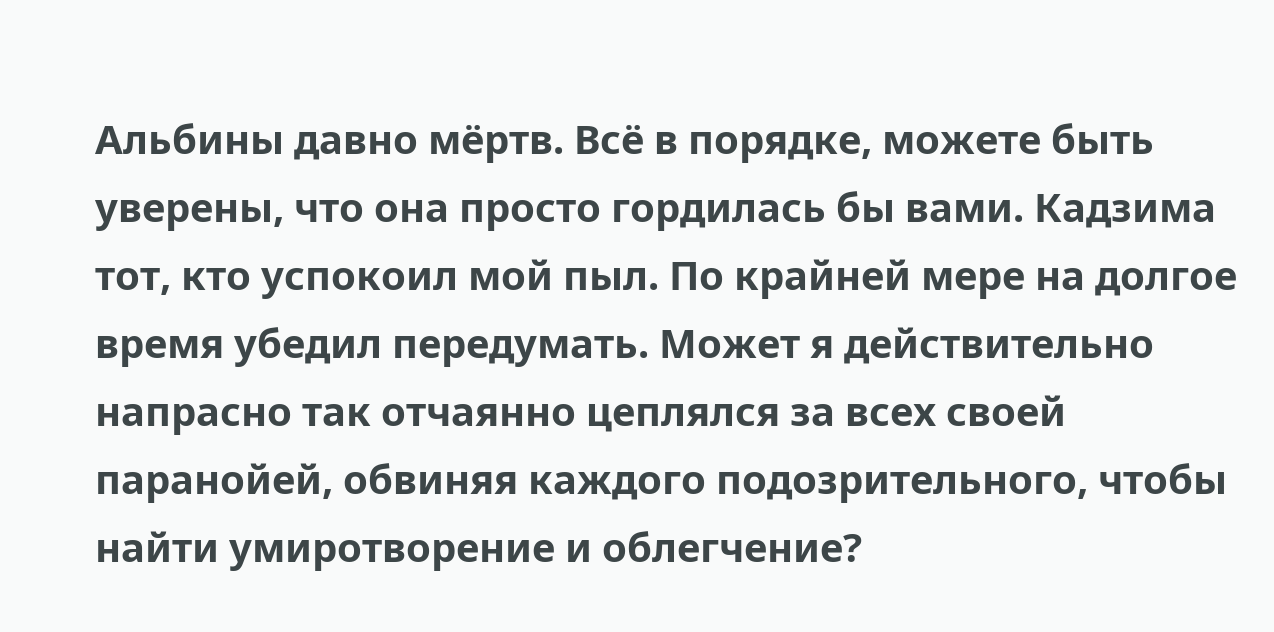Альбины давно мёртв. Всё в порядке, можете быть уверены, что она просто гордилась бы вами. Кадзима тот, кто успокоил мой пыл. По крайней мере на долгое время убедил передумать. Может я действительно напрасно так отчаянно цеплялся за всех своей паранойей, обвиняя каждого подозрительного, чтобы найти умиротворение и облегчение?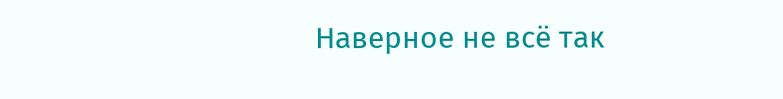Наверное не всё так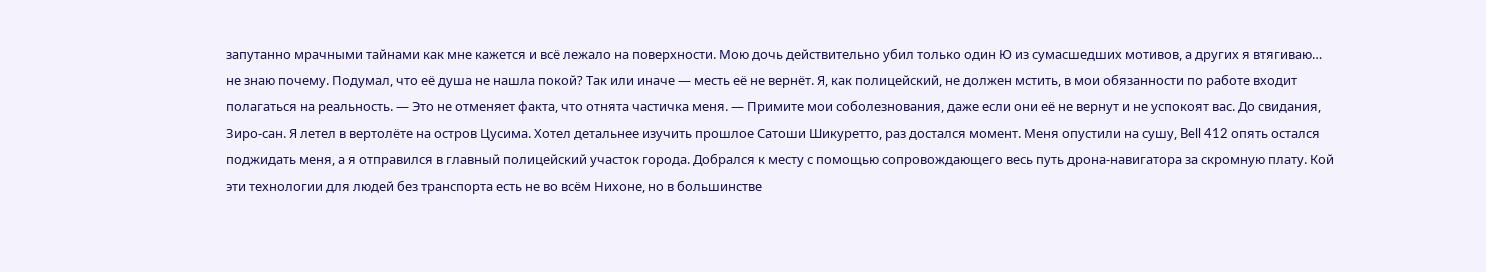запутанно мрачными тайнами как мне кажется и всё лежало на поверхности. Мою дочь действительно убил только один Ю из сумасшедших мотивов, а других я втягиваю… не знаю почему. Подумал, что её душа не нашла покой? Так или иначе — месть её не вернёт. Я, как полицейский, не должен мстить, в мои обязанности по работе входит полагаться на реальность. — Это не отменяет факта, что отнята частичка меня. — Примите мои соболезнования, даже если они её не вернут и не успокоят вас. До свидания, Зиро-сан. Я летел в вертолёте на остров Цусима. Хотел детальнее изучить прошлое Сатоши Шикуретто, раз достался момент. Меня опустили на сушу, Bell 412 опять остался поджидать меня, а я отправился в главный полицейский участок города. Добрался к месту с помощью сопровождающего весь путь дрона-навигатора за скромную плату. Кой эти технологии для людей без транспорта есть не во всём Нихоне, но в большинстве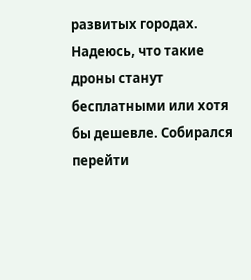развитых городах. Надеюсь, что такие дроны станут бесплатными или хотя бы дешевле. Собирался перейти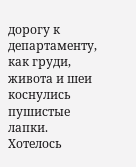дорогу к департаменту, как груди, живота и шеи коснулись пушистые лапки. Хотелось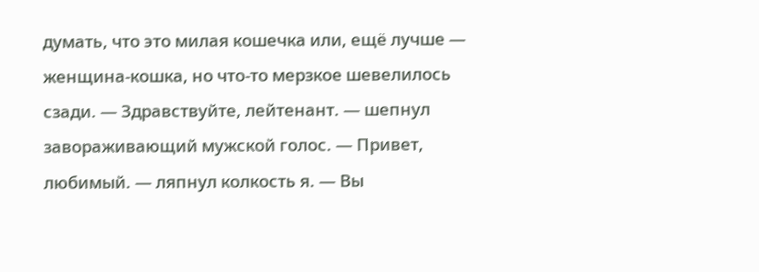думать, что это милая кошечка или, ещё лучше — женщина-кошка, но что-то мерзкое шевелилось сзади. — Здравствуйте, лейтенант. — шепнул завораживающий мужской голос. — Привет, любимый. — ляпнул колкость я. — Вы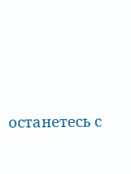останетесь с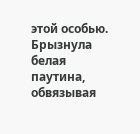этой особью. Брызнула белая паутина, обвязывая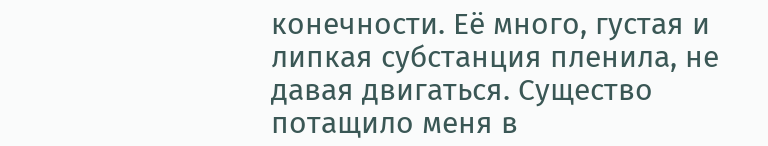конечности. Её много, густая и липкая субстанция пленила, не давая двигаться. Существо потащило меня в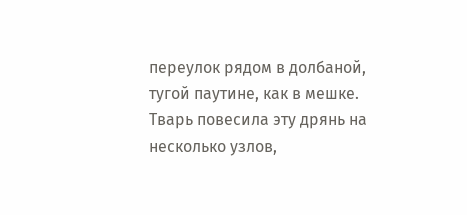переулок рядом в долбаной, тугой паутине, как в мешке. Тварь повесила эту дрянь на несколько узлов,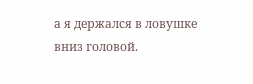а я держался в ловушке вниз головой.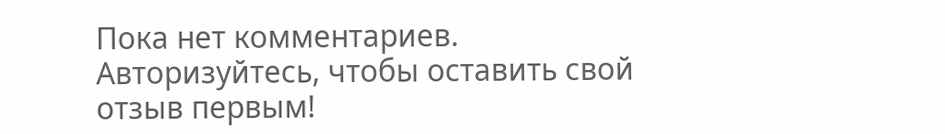Пока нет комментариев. Авторизуйтесь, чтобы оставить свой отзыв первым!